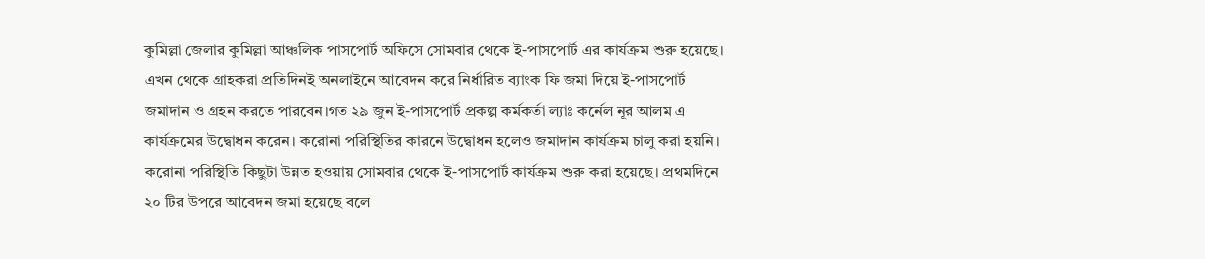কুমিল্লা জেলার কুমিল্লা আঞ্চলিক পাসপোর্ট অফিসে সোমবার থেকে ই-পাসপোর্ট এর কার্যক্রম শুরু হয়েছে। এখন থেকে গ্রাহকরা প্রতিদিনই অনলাইনে আবেদন করে নির্ধারিত ব্যাংক ফি জমা দিয়ে ই-পাসপোর্ট জমাদান ও গ্রহন করতে পারবেন।গত ২৯ জুন ই-পাসপোর্ট প্রকল্প কর্মকর্তা ল্যাঃ কর্নেল নূর আলম এ কার্যক্রমের উদ্বোধন করেন। করোনা পরিস্থিতির কারনে উদ্বোধন হলেও জমাদান কার্যক্রম চালু করা হয়নি। করোনা পরিস্থিতি কিছুটা উন্নত হওয়ায় সোমবার থেকে ই-পাসপোর্ট কার্যক্রম শুরু করা হয়েছে। প্রথমদিনে ২০ টির উপরে আবেদন জমা হয়েছে বলে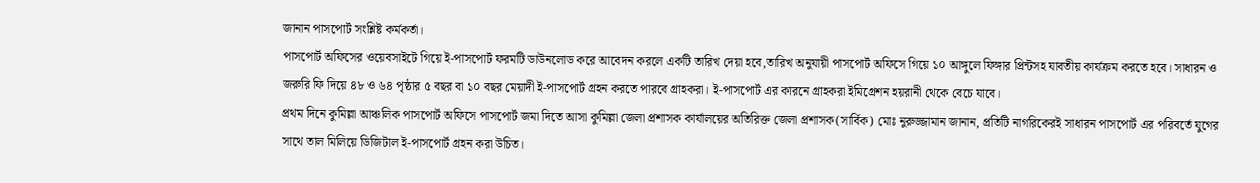জানান পাসপোর্ট সংশ্লিষ্ট কর্মকর্তা।
পাসপোর্ট অফিসের ওয়েবসাইটে গিয়ে ই-পাসপোর্ট ফরমটি ডাউনলোড করে আবেদন করলে একটি তারিখ দেয়া হবে,তারিখ অনুযায়ী পাসপোর্ট অফিসে গিয়ে ১০ আঙ্গুলে ফিঙ্গার প্রিন্টসহ যাবতীয় কার্যক্রম করতে হবে। সাধারন ও জরুরি ফি দিয়ে ৪৮ ও ৬৪ পৃষ্ঠার ৫ বছর বা ১০ বছর মেয়াদী ই-পাসপোর্ট গ্রহন করতে পারবে গ্রাহকরা। ই-পাসপোর্ট এর কারনে গ্রাহকরা ইমিগ্রেশন হয়রানী থেকে বেচে যাবে।
প্রথম দিনে কুমিল্লা আঞ্চলিক পাসপোর্ট অফিসে পাসপোর্ট জমা দিতে আসা কুমিল্লা জেলা প্রশাসক কার্যালয়ের অতিরিক্ত জেলা প্রশাসক(সার্বিক) মোঃ নুরুজ্জামান জানান, প্রতিটি নাগরিকেরই সাধারন পাসপোর্ট এর পরিবর্তে যুগের সাথে তাল মিলিয়ে ডিজিটাল ই-পাসপোর্ট গ্রহন করা উচিত।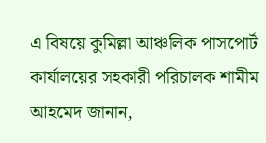এ বিষয়ে কুমিল্লা আঞ্চলিক পাসপোর্ট কার্যালয়ের সহকারী পরিচালক শামীম আহমেদ জানান,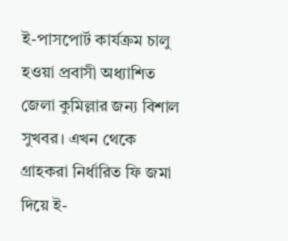ই-পাসপোর্ট কার্যক্রম চালু হওয়া প্রবাসী অধ্যাশিত জেলা কুমিল্লার জন্য বিশাল সুখবর। এখন থেকে গ্রাহকরা নির্ধারিত ফি জমা দিয়ে ই-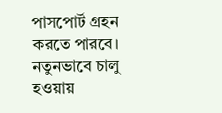পাসপোর্ট গ্রহন করতে পারবে। নতুনভাবে চালু হওয়ায়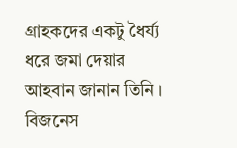গ্রাহকদের একটু ধৈর্য্য ধরে জমা দেয়ার আহবান জানান তিনি ।
বিজনেস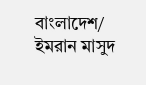বাংলাদেশ/ ইমরান মাসুদ